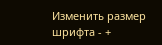Изменить размер шрифта - +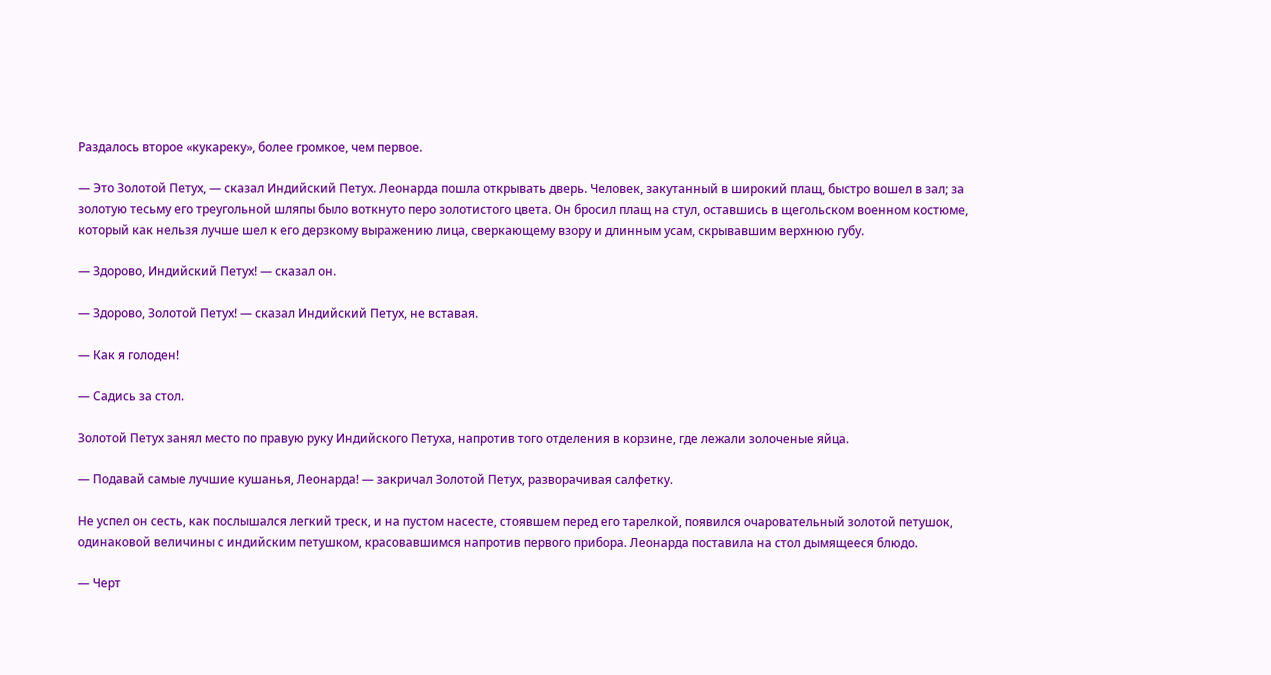Раздалось второе «кукареку», более громкое, чем первое.

— Это Золотой Петух, — сказал Индийский Петух. Леонарда пошла открывать дверь. Человек, закутанный в широкий плащ, быстро вошел в зал; за золотую тесьму его треугольной шляпы было воткнуто перо золотистого цвета. Он бросил плащ на стул, оставшись в щегольском военном костюме, который как нельзя лучше шел к его дерзкому выражению лица, сверкающему взору и длинным усам, скрывавшим верхнюю губу.

— Здорово, Индийский Петух! — сказал он.

— Здорово, Золотой Петух! — сказал Индийский Петух, не вставая.

— Как я голоден!

— Садись за стол.

Золотой Петух занял место по правую руку Индийского Петуха, напротив того отделения в корзине, где лежали золоченые яйца.

— Подавай самые лучшие кушанья, Леонарда! — закричал Золотой Петух, разворачивая салфетку.

Не успел он сесть, как послышался легкий треск, и на пустом насесте, стоявшем перед его тарелкой, появился очаровательный золотой петушок, одинаковой величины с индийским петушком, красовавшимся напротив первого прибора. Леонарда поставила на стол дымящееся блюдо.

— Черт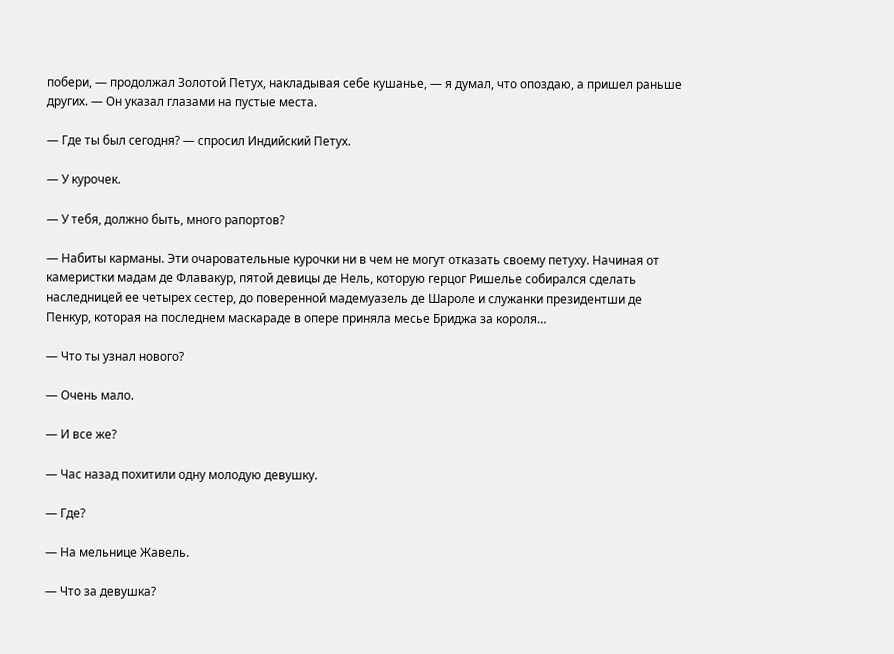побери, — продолжал Золотой Петух, накладывая себе кушанье, — я думал, что опоздаю, а пришел раньше других. — Он указал глазами на пустые места.

— Где ты был сегодня? — спросил Индийский Петух.

— У курочек.

— У тебя, должно быть, много рапортов?

— Набиты карманы. Эти очаровательные курочки ни в чем не могут отказать своему петуху. Начиная от камеристки мадам де Флавакур, пятой девицы де Нель, которую герцог Ришелье собирался сделать наследницей ее четырех сестер, до поверенной мадемуазель де Шароле и служанки президентши де Пенкур, которая на последнем маскараде в опере приняла месье Бриджа за короля…

— Что ты узнал нового?

— Очень мало.

— И все же?

— Час назад похитили одну молодую девушку.

— Где?

— На мельнице Жавель.

— Что за девушка?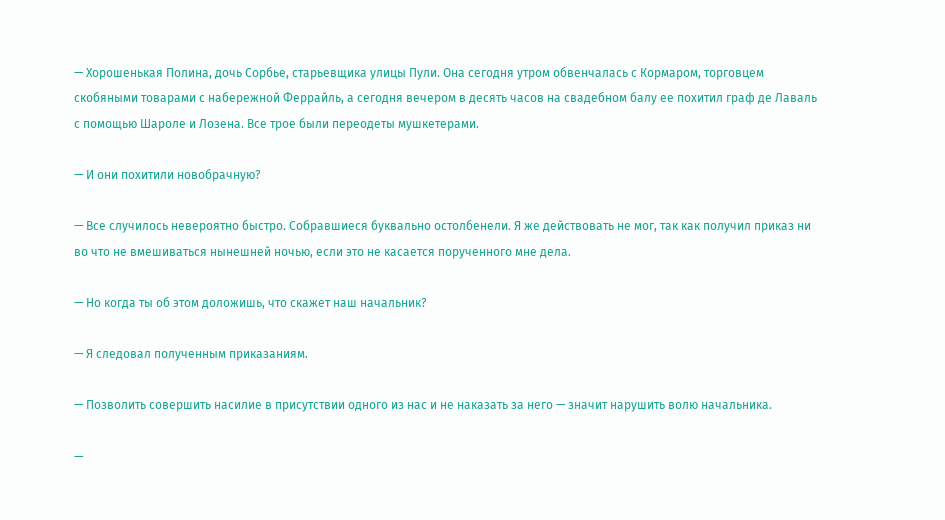— Хорошенькая Полина, дочь Сорбье, старьевщика улицы Пули. Она сегодня утром обвенчалась с Кормаром, торговцем скобяными товарами с набережной Феррайль, а сегодня вечером в десять часов на свадебном балу ее похитил граф де Лаваль с помощью Шароле и Лозена. Все трое были переодеты мушкетерами.

— И они похитили новобрачную?

— Все случилось невероятно быстро. Собравшиеся буквально остолбенели. Я же действовать не мог, так как получил приказ ни во что не вмешиваться нынешней ночью, если это не касается порученного мне дела.

— Но когда ты об этом доложишь, что скажет наш начальник?

— Я следовал полученным приказаниям.

— Позволить совершить насилие в присутствии одного из нас и не наказать за него — значит нарушить волю начальника.

—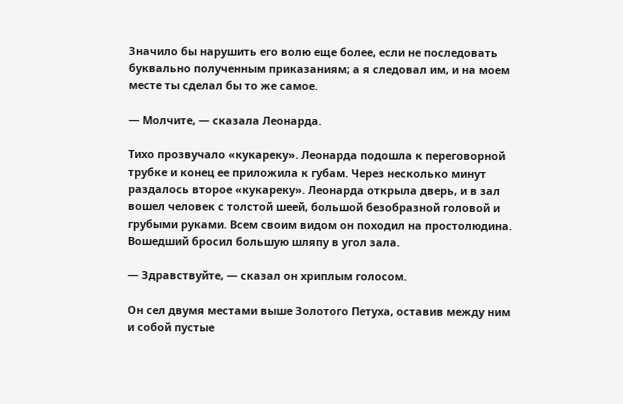Значило бы нарушить его волю еще более, если не последовать буквально полученным приказаниям; а я следовал им, и на моем месте ты сделал бы то же самое.

— Молчите, — сказала Леонарда.

Тихо прозвучало «кукареку». Леонарда подошла к переговорной трубке и конец ее приложила к губам. Через несколько минут раздалось второе «кукареку». Леонарда открыла дверь, и в зал вошел человек с толстой шеей, большой безобразной головой и грубыми руками. Всем своим видом он походил на простолюдина. Вошедший бросил большую шляпу в угол зала.

— Здравствуйте, — сказал он хриплым голосом.

Он сел двумя местами выше Золотого Петуха, оставив между ним и собой пустые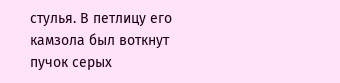стулья. В петлицу его камзола был воткнут пучок серых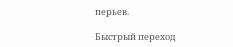перьев.

Быстрый переход